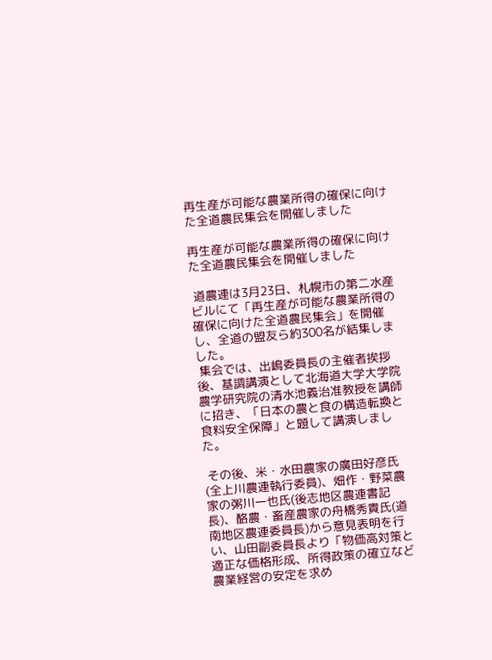再生産が可能な農業所得の確保に向けた全道農民集会を開催しました

再生産が可能な農業所得の確保に向けた全道農民集会を開催しました

 道農連は3月23日、札幌市の第二水産ビルにて「再生産が可能な農業所得の確保に向けた全道農民集会」を開催し、全道の盟友ら約300名が結集しました。
 集会では、出嶋委員長の主催者挨拶後、基調講演として北海道大学大学院農学研究院の清水池義治准教授を講師に招き、「日本の農と食の構造転換と食料安全保障」と題して講演しました。

 その後、米・水田農家の廣田好彦氏(全上川農連執行委員)、畑作・野菜農家の粥川一也氏(後志地区農連書記長)、酪農・畜産農家の舟橋秀貴氏(道南地区農連委員長)から意見表明を行い、山田副委員長より「物価高対策と適正な価格形成、所得政策の確立など農業経営の安定を求め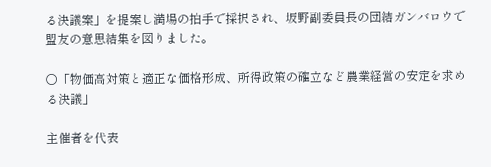る決議案」を提案し満場の拍手で採択され、坂野副委員長の団結ガンバロウで盟友の意思結集を図りました。

○「物価高対策と適正な価格形成、所得政策の確立など農業経営の安定を求める決議」

主催者を代表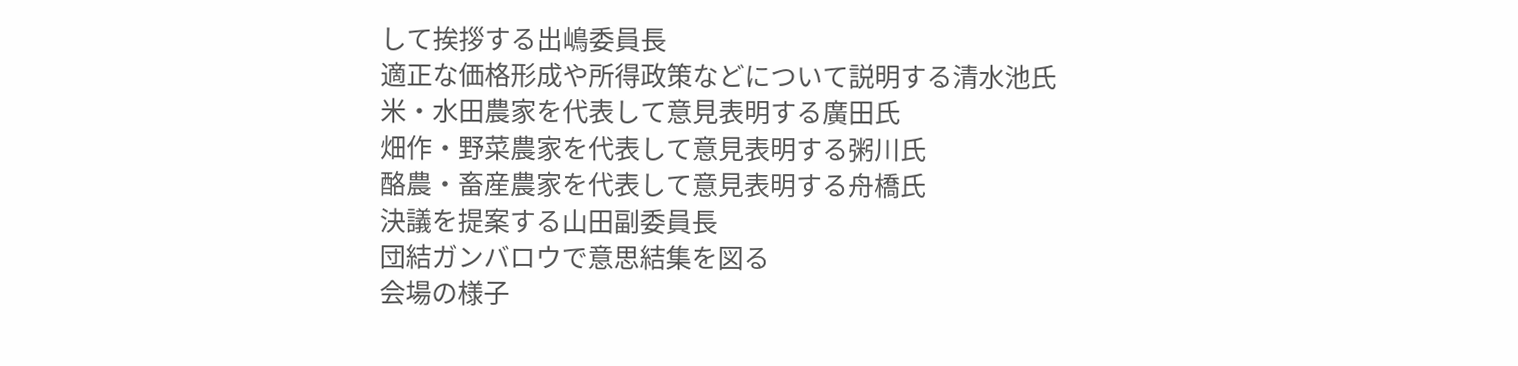して挨拶する出嶋委員長
適正な価格形成や所得政策などについて説明する清水池氏
米・水田農家を代表して意見表明する廣田氏
畑作・野菜農家を代表して意見表明する粥川氏
酪農・畜産農家を代表して意見表明する舟橋氏
決議を提案する山田副委員長
団結ガンバロウで意思結集を図る
会場の様子